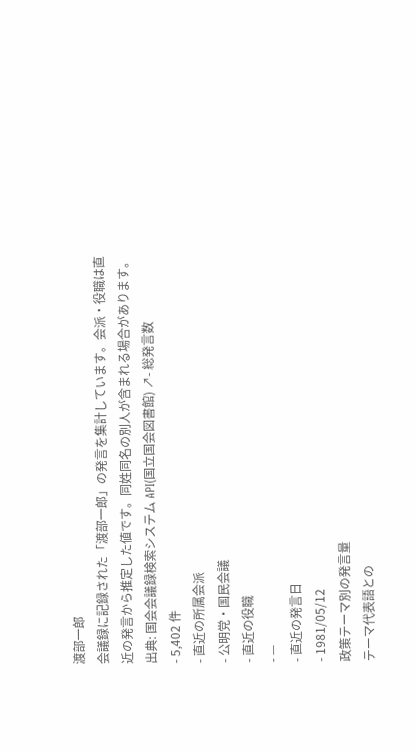渡部一郎
会議録に記録された「渡部一郎」の発言を集計しています。会派・役職は直近の発言から推定した値です。同姓同名の別人が含まれる場合があります。
出典: 国会会議録検索システム API(国立国会図書館) ↗- 総発言数
- 5,402 件
- 直近の所属会派
- 公明党・国民会議
- 直近の役職
- —
- 直近の発言日
- 1981/05/12
政策テーマ別の発言量
テーマ代表語との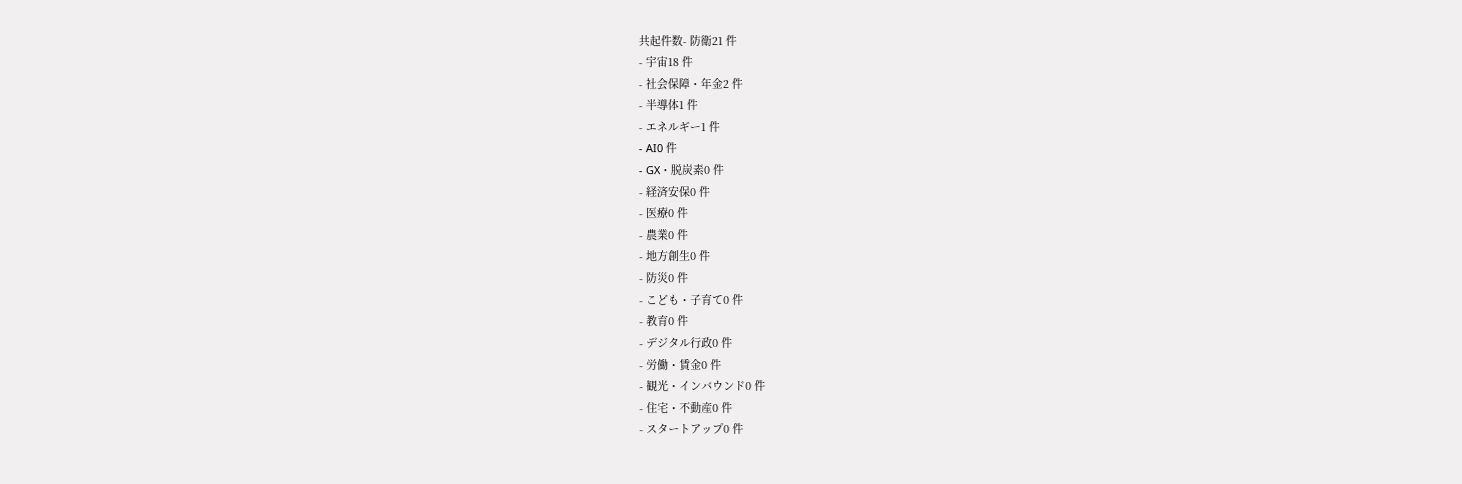共起件数- 防衛21 件
- 宇宙18 件
- 社会保障・年金2 件
- 半導体1 件
- エネルギー1 件
- AI0 件
- GX・脱炭素0 件
- 経済安保0 件
- 医療0 件
- 農業0 件
- 地方創生0 件
- 防災0 件
- こども・子育て0 件
- 教育0 件
- デジタル行政0 件
- 労働・賃金0 件
- 観光・インバウンド0 件
- 住宅・不動産0 件
- スタートアップ0 件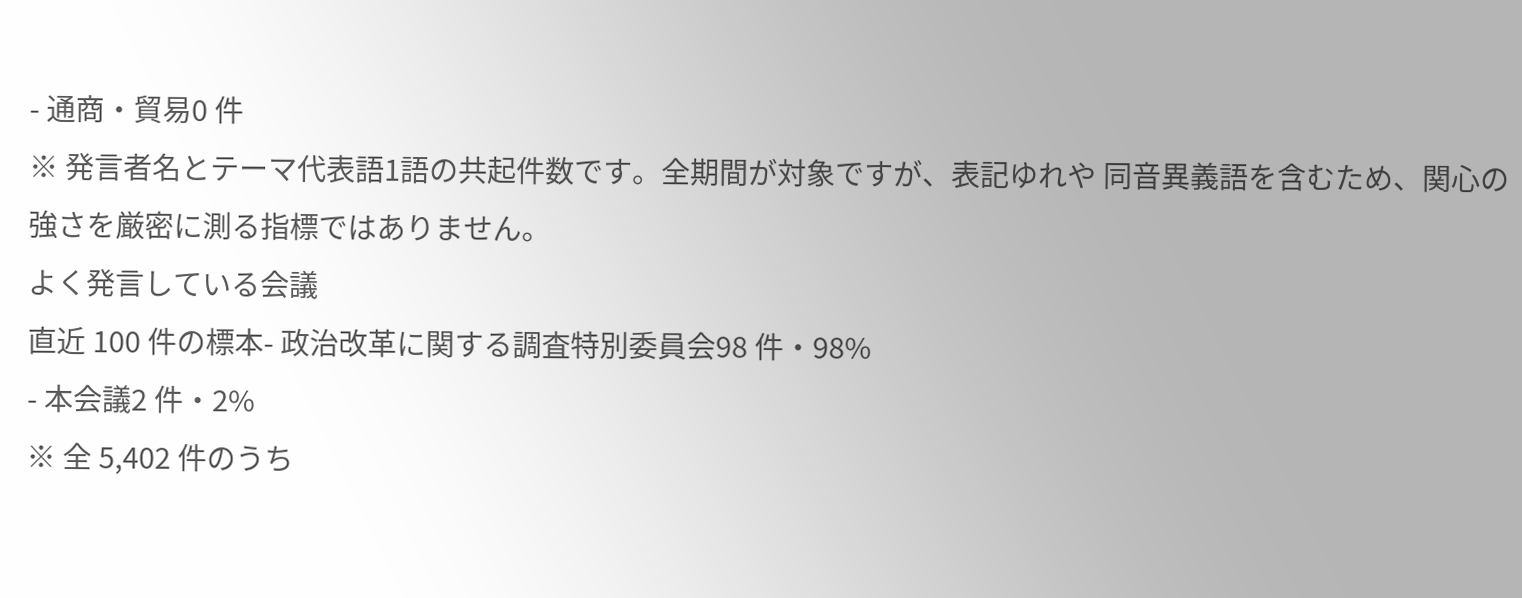- 通商・貿易0 件
※ 発言者名とテーマ代表語1語の共起件数です。全期間が対象ですが、表記ゆれや 同音異義語を含むため、関心の強さを厳密に測る指標ではありません。
よく発言している会議
直近 100 件の標本- 政治改革に関する調査特別委員会98 件・98%
- 本会議2 件・2%
※ 全 5,402 件のうち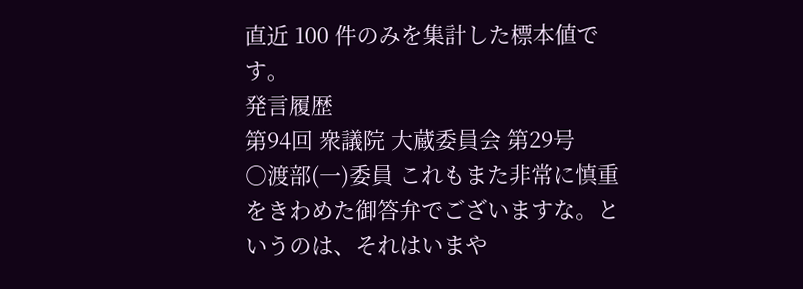直近 100 件のみを集計した標本値です。
発言履歴
第94回 衆議院 大蔵委員会 第29号
○渡部(一)委員 これもまた非常に慎重をきわめた御答弁でございますな。というのは、それはいまや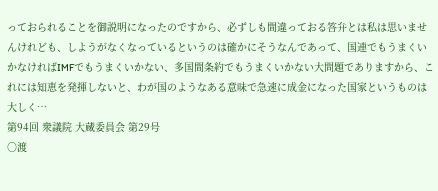っておられることを御説明になったのですから、必ずしも間違っておる答弁とは私は思いませんけれども、しようがなくなっているというのは確かにそうなんであって、国連でもうまくいかなければIMFでもうまくいかない、多国間条約でもうまくいかない大問題でありますから、これには知恵を発揮しないと、わが国のようなある意味で急速に成金になった国家というものは大しく…
第94回 衆議院 大蔵委員会 第29号
○渡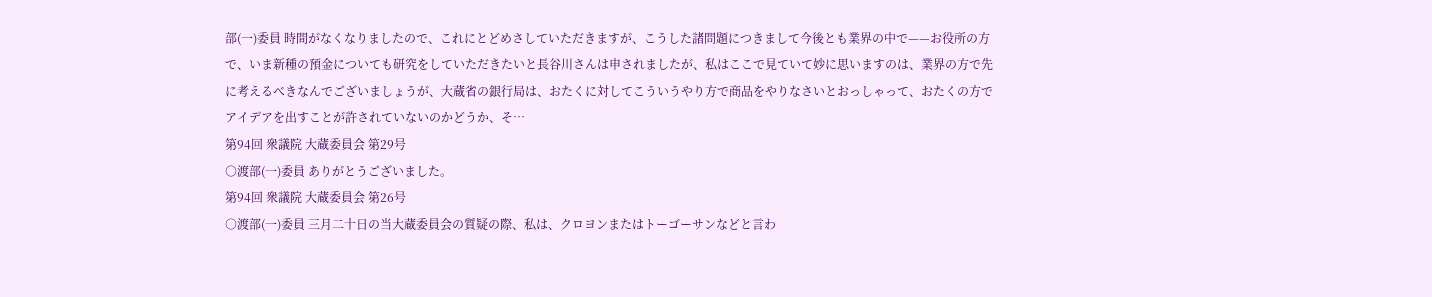部(一)委員 時間がなくなりましたので、これにとどめさしていただきますが、こうした諸問題につきまして今後とも業界の中で——お役所の方で、いま新種の預金についても研究をしていただきたいと長谷川さんは申されましたが、私はここで見ていて妙に思いますのは、業界の方で先に考えるべきなんでございましょうが、大蔵省の銀行局は、おたくに対してこういうやり方で商品をやりなさいとおっしゃって、おたくの方でアイデアを出すことが許されていないのかどうか、そ…
第94回 衆議院 大蔵委員会 第29号
○渡部(一)委員 ありがとうございました。
第94回 衆議院 大蔵委員会 第26号
○渡部(一)委員 三月二十日の当大蔵委員会の質疑の際、私は、クロヨンまたはトーゴーサンなどと言わ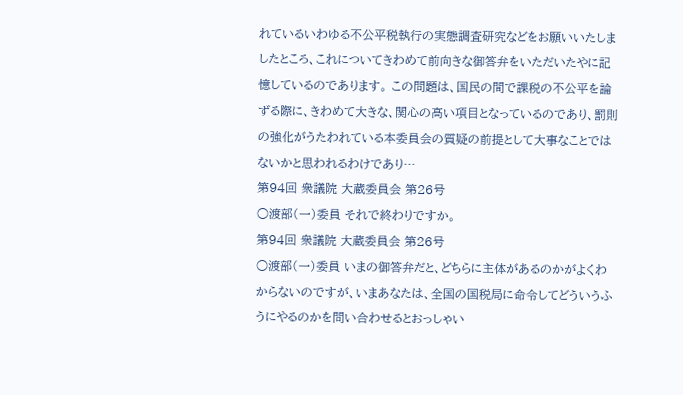れているいわゆる不公平税執行の実態調査研究などをお願いいたしましたところ、これについてきわめて前向きな御答弁をいただいたやに記憶しているのであります。 この問題は、国民の間で課税の不公平を論ずる際に、きわめて大きな、関心の高い項目となっているのであり、罰則の強化がうたわれている本委員会の質疑の前提として大事なことではないかと思われるわけであり…
第94回 衆議院 大蔵委員会 第26号
○渡部(一)委員 それで終わりですか。
第94回 衆議院 大蔵委員会 第26号
○渡部(一)委員 いまの御答弁だと、どちらに主体があるのかがよくわからないのですが、いまあなたは、全国の国税局に命令してどういうふうにやるのかを問い合わせるとおっしゃい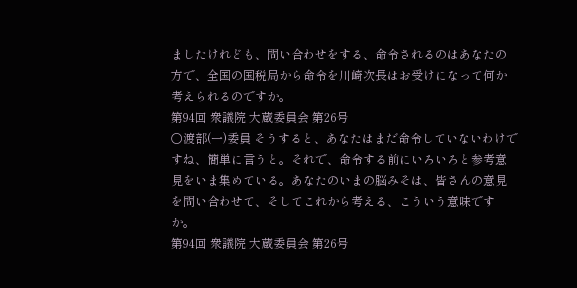ましたけれども、問い合わせをする、命令されるのはあなたの方で、全国の国税局から命令を川崎次長はお受けになって何か考えられるのですか。
第94回 衆議院 大蔵委員会 第26号
○渡部(一)委員 そうすると、あなたはまだ命令していないわけですね、簡単に言うと。それで、命令する前にいろいろと参考意見をいま集めている。あなたのいまの脳みそは、皆さんの意見を問い合わせて、そしてこれから考える、こういう意味ですか。
第94回 衆議院 大蔵委員会 第26号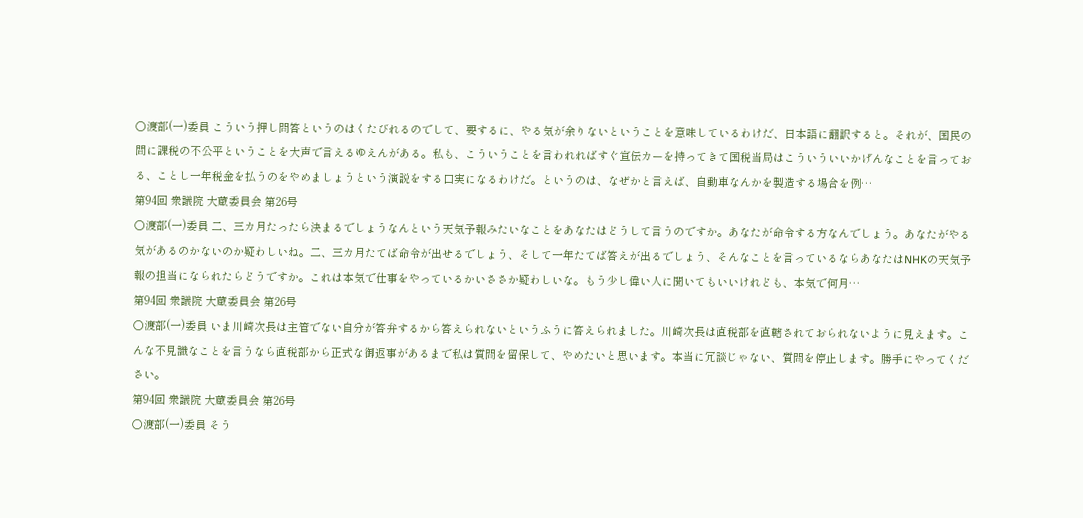○渡部(一)委員 こういう押し問答というのはくたびれるのでして、要するに、やる気が余りないということを意味しているわけだ、日本語に翻訳すると。それが、国民の間に課税の不公平ということを大声で言えるゆえんがある。私も、こういうことを言われればすぐ宣伝カーを持ってきて国税当局はこういういいかげんなことを言っておる、ことし一年税金を払うのをやめましょうという演説をする口実になるわけだ。というのは、なぜかと言えば、自動車なんかを製造する場合を例…
第94回 衆議院 大蔵委員会 第26号
○渡部(一)委員 二、三カ月たったら決まるでしょうなんという天気予報みたいなことをあなたはどうして言うのですか。あなたが命令する方なんでしょう。あなたがやる気があるのかないのか疑わしいね。二、三カ月たてば命令が出せるでしょう、そして一年たてば答えが出るでしょう、そんなことを言っているならあなたはNHKの天気予報の担当になられたらどうですか。これは本気で仕事をやっているかいささか疑わしいな。もう少し偉い人に聞いてもいいけれども、本気で何月…
第94回 衆議院 大蔵委員会 第26号
○渡部(一)委員 いま川崎次長は主管でない自分が答弁するから答えられないというふうに答えられました。川崎次長は直税部を直轄されておられないように見えます。こんな不見識なことを言うなら直税部から正式な御返事があるまで私は質問を留保して、やめたいと思います。本当に冗談じゃない、質問を停止します。勝手にやってください。
第94回 衆議院 大蔵委員会 第26号
○渡部(一)委員 そう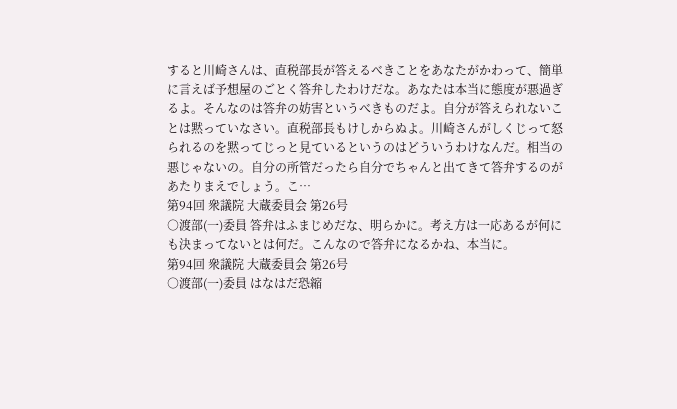すると川崎さんは、直税部長が答えるべきことをあなたがかわって、簡単に言えば予想屋のごとく答弁したわけだな。あなたは本当に態度が悪過ぎるよ。そんなのは答弁の妨害というべきものだよ。自分が答えられないことは黙っていなさい。直税部長もけしからぬよ。川崎さんがしくじって怒られるのを黙ってじっと見ているというのはどういうわけなんだ。相当の悪じゃないの。自分の所管だったら自分でちゃんと出てきて答弁するのがあたりまえでしょう。こ…
第94回 衆議院 大蔵委員会 第26号
○渡部(一)委員 答弁はふまじめだな、明らかに。考え方は一応あるが何にも決まってないとは何だ。こんなので答弁になるかね、本当に。
第94回 衆議院 大蔵委員会 第26号
○渡部(一)委員 はなはだ恐縮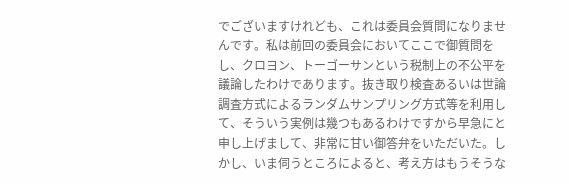でございますけれども、これは委員会質問になりませんです。私は前回の委員会においてここで御質問をし、クロヨン、トーゴーサンという税制上の不公平を議論したわけであります。抜き取り検査あるいは世論調査方式によるランダムサンプリング方式等を利用して、そういう実例は幾つもあるわけですから早急にと申し上げまして、非常に甘い御答弁をいただいた。しかし、いま伺うところによると、考え方はもうそうな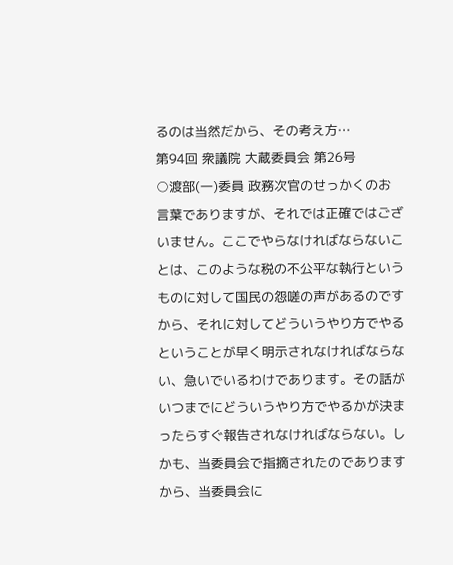るのは当然だから、その考え方…
第94回 衆議院 大蔵委員会 第26号
○渡部(一)委員 政務次官のせっかくのお言葉でありますが、それでは正確ではございません。ここでやらなければならないことは、このような税の不公平な執行というものに対して国民の怨嗟の声があるのですから、それに対してどういうやり方でやるということが早く明示されなければならない、急いでいるわけであります。その話がいつまでにどういうやり方でやるかが決まったらすぐ報告されなければならない。しかも、当委員会で指摘されたのでありますから、当委員会に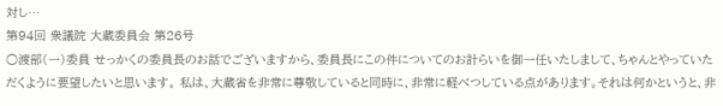対し…
第94回 衆議院 大蔵委員会 第26号
○渡部(一)委員 せっかくの委員長のお話でございますから、委員長にこの件についてのお計らいを御一任いたしまして、ちゃんとやっていただくように要望したいと思います。 私は、大蔵省を非常に尊敬していると同時に、非常に軽べつしている点があります。それは何かというと、非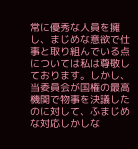常に優秀な人員を擁し、まじめな意欲で仕事と取り組んでいる点については私は尊敬しております。しかし、当委員会が国権の最高機関で物事を決議したのに対して、ふまじめな対応しかしな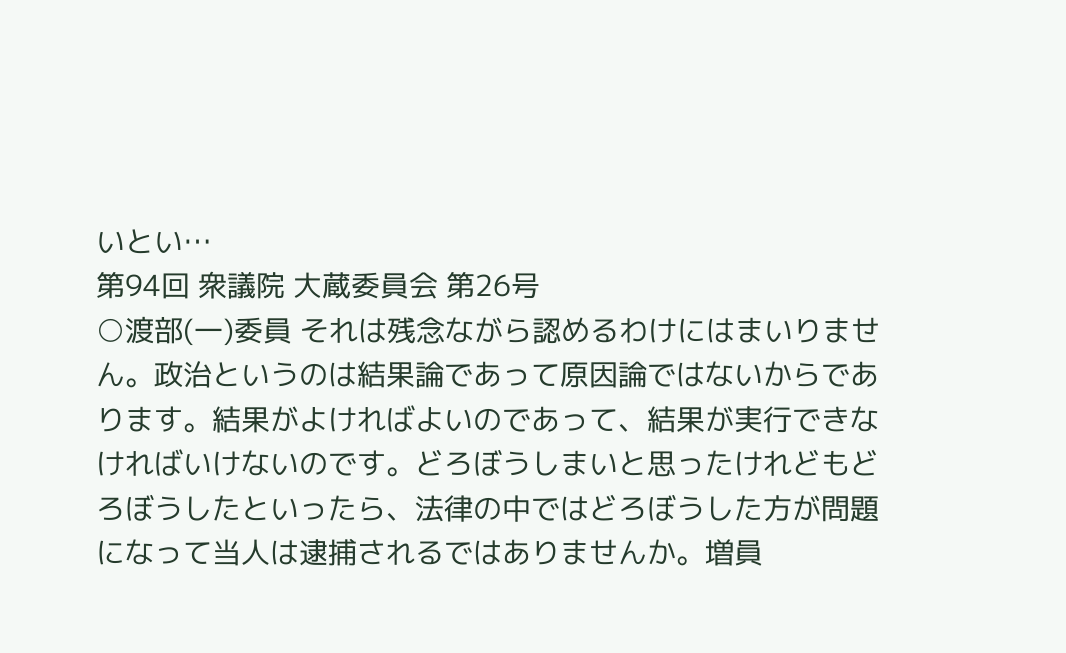いとい…
第94回 衆議院 大蔵委員会 第26号
○渡部(一)委員 それは残念ながら認めるわけにはまいりません。政治というのは結果論であって原因論ではないからであります。結果がよければよいのであって、結果が実行できなければいけないのです。どろぼうしまいと思ったけれどもどろぼうしたといったら、法律の中ではどろぼうした方が問題になって当人は逮捕されるではありませんか。増員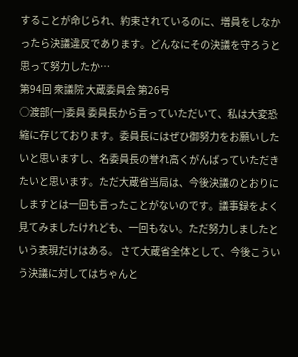することが命じられ、約束されているのに、増員をしなかったら決議違反であります。どんなにその決議を守ろうと思って努力したか…
第94回 衆議院 大蔵委員会 第26号
○渡部(一)委員 委員長から言っていただいて、私は大変恐縮に存じております。委員長にはぜひ御努力をお願いしたいと思いますし、名委員長の誉れ高くがんばっていただきたいと思います。ただ大蔵省当局は、今後決議のとおりにしますとは一回も言ったことがないのです。議事録をよく見てみましたけれども、一回もない。ただ努力しましたという表現だけはある。 さて大蔵省全体として、今後こういう決議に対してはちゃんと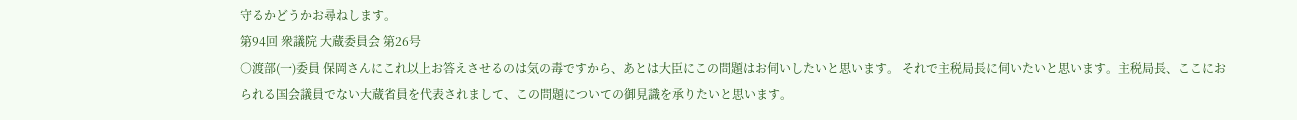守るかどうかお尋ねします。
第94回 衆議院 大蔵委員会 第26号
○渡部(一)委員 保岡さんにこれ以上お答えさせるのは気の毒ですから、あとは大臣にこの問題はお伺いしたいと思います。 それで主税局長に伺いたいと思います。主税局長、ここにおられる国会議員でない大蔵省員を代表されまして、この問題についての御見識を承りたいと思います。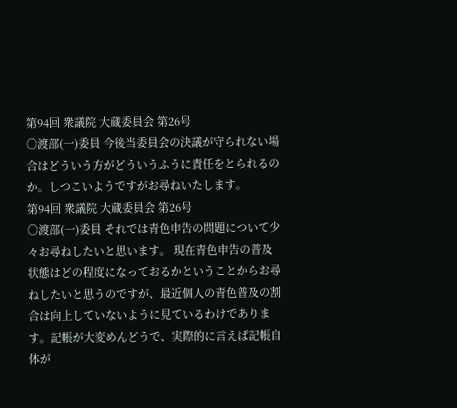第94回 衆議院 大蔵委員会 第26号
○渡部(一)委員 今後当委員会の決議が守られない場合はどういう方がどういうふうに責任をとられるのか。しつこいようですがお尋ねいたします。
第94回 衆議院 大蔵委員会 第26号
○渡部(一)委員 それでは青色申告の問題について少々お尋ねしたいと思います。 現在青色申告の普及状態はどの程度になっておるかということからお尋ねしたいと思うのですが、最近個人の青色普及の割合は向上していないように見ているわけであります。記帳が大変めんどうで、実際的に言えば記帳自体が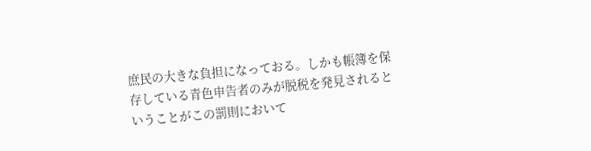庶民の大きな負担になっておる。しかも帳簿を保存している青色申告者のみが脱税を発見されるということがこの罰則において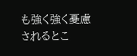も強く強く憂慮されるとこ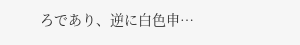ろであり、逆に白色申…